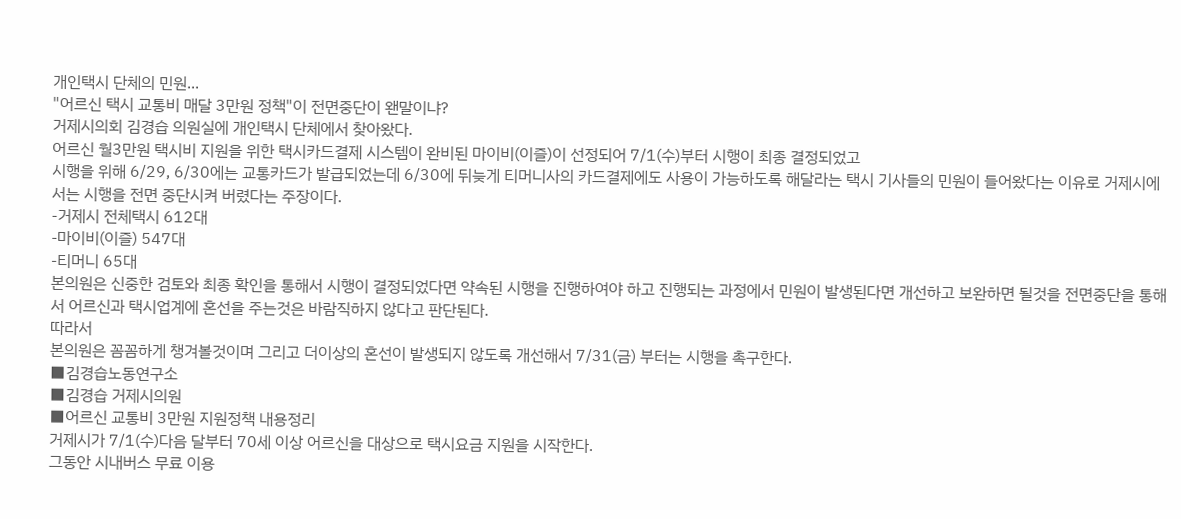개인택시 단체의 민원...
"어르신 택시 교통비 매달 3만원 정책"이 전면중단이 왠말이냐?
거제시의회 김경습 의원실에 개인택시 단체에서 찾아왔다.
어르신 월3만원 택시비 지원을 위한 택시카드결제 시스템이 완비된 마이비(이즐)이 선정되어 7/1(수)부터 시행이 최종 결정되었고
시행을 위해 6/29, 6/30에는 교통카드가 발급되었는데 6/30에 뒤늦게 티머니사의 카드결제에도 사용이 가능하도록 해달라는 택시 기사들의 민원이 들어왔다는 이유로 거제시에서는 시행을 전면 중단시켜 버렸다는 주장이다.
-거제시 전체택시 612대
-마이비(이즐) 547대
-티머니 65대
본의원은 신중한 검토와 최종 확인을 통해서 시행이 결정되었다면 약속된 시행을 진행하여야 하고 진행되는 과정에서 민원이 발생된다면 개선하고 보완하면 될것을 전면중단을 통해서 어르신과 택시업계에 혼선을 주는것은 바람직하지 않다고 판단된다.
따라서
본의원은 꼼꼼하게 챙겨볼것이며 그리고 더이상의 혼선이 발생되지 않도록 개선해서 7/31(금) 부터는 시행을 촉구한다.
■김경습노동연구소
■김경습 거제시의원
■어르신 교통비 3만원 지원정책 내용정리
거제시가 7/1(수)다음 달부터 70세 이상 어르신을 대상으로 택시요금 지원을 시작한다.
그동안 시내버스 무료 이용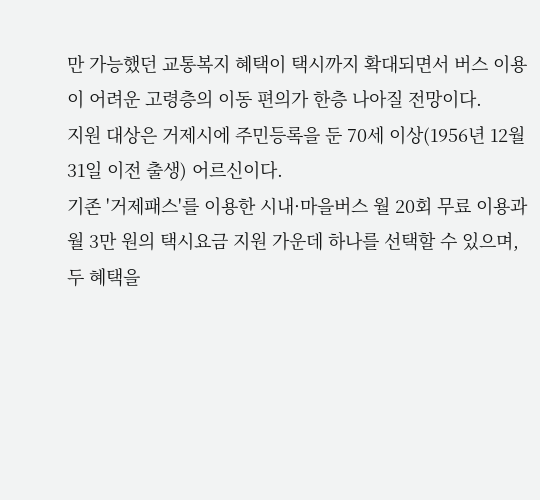만 가능했던 교통복지 혜택이 택시까지 확대되면서 버스 이용이 어려운 고령층의 이동 편의가 한층 나아질 전망이다.
지원 대상은 거제시에 주민등록을 둔 70세 이상(1956년 12월 31일 이전 출생) 어르신이다.
기존 '거제패스'를 이용한 시내·마을버스 월 20회 무료 이용과 월 3만 원의 택시요금 지원 가운데 하나를 선택할 수 있으며, 두 혜택을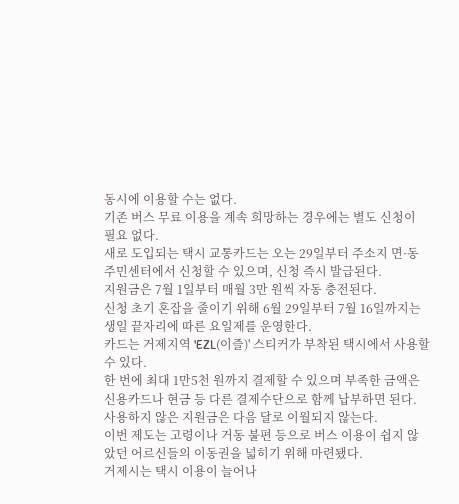동시에 이용할 수는 없다.
기존 버스 무료 이용을 계속 희망하는 경우에는 별도 신청이 필요 없다.
새로 도입되는 택시 교통카드는 오는 29일부터 주소지 면·동 주민센터에서 신청할 수 있으며, 신청 즉시 발급된다.
지원금은 7월 1일부터 매월 3만 원씩 자동 충전된다.
신청 초기 혼잡을 줄이기 위해 6월 29일부터 7월 16일까지는 생일 끝자리에 따른 요일제를 운영한다.
카드는 거제지역 'EZL(이즐)' 스티커가 부착된 택시에서 사용할 수 있다.
한 번에 최대 1만5천 원까지 결제할 수 있으며 부족한 금액은 신용카드나 현금 등 다른 결제수단으로 함께 납부하면 된다.
사용하지 않은 지원금은 다음 달로 이월되지 않는다.
이번 제도는 고령이나 거동 불편 등으로 버스 이용이 쉽지 않았던 어르신들의 이동권을 넓히기 위해 마련됐다.
거제시는 택시 이용이 늘어나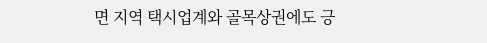면 지역 택시업계와 골목상권에도 긍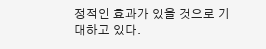정적인 효과가 있을 것으로 기대하고 있다.